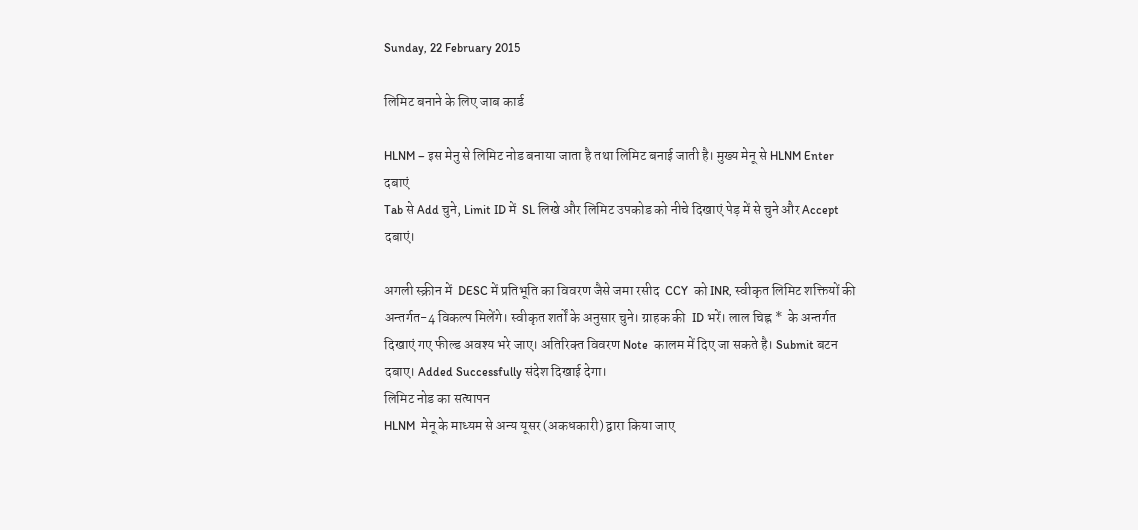Sunday, 22 February 2015

लिमिट बनाने के लिए जाब कार्ड

HLNM – इस मेनु से लिमिट नोड बनाया जाता है तथा लिमिट बनाई जाती है। मुख्‍य मेनू से HLNM Enter दबाएं
Tab से Add चुने, Limit ID में  SL लिखे और लिमिट उपकोड को नीचे दिखाएं पेड़ में से चुने और Accept दबाएं।

अगली स्‍क्रीन में  DESC में प्रतिभूति का विवरण जैसे जमा रसीद  CCY  को INR, स्‍वीकृत लिमिट शक्तियों की अन्‍तर्गत-4 विकल्‍प मिलेंगे। स्‍वीकृत शर्तों के अनुसार चुने। ग्राहक की  ID भरें। लाल चिह्न *  के अन्‍तर्गत दिखाएं गए फील्‍ड अवश्‍य भरे जाए। अतिरिक्‍त विवरण Note  कालम में दिए जा सकते है। Submit बटन दबाए। Added Successfully संदेश दिखाई देगा।
लिमिट नोड का सत्‍यापन
HLNM  मेनू के माध्‍यम से अन्‍य यूसर (अकधकारी) द्वारा किया जाए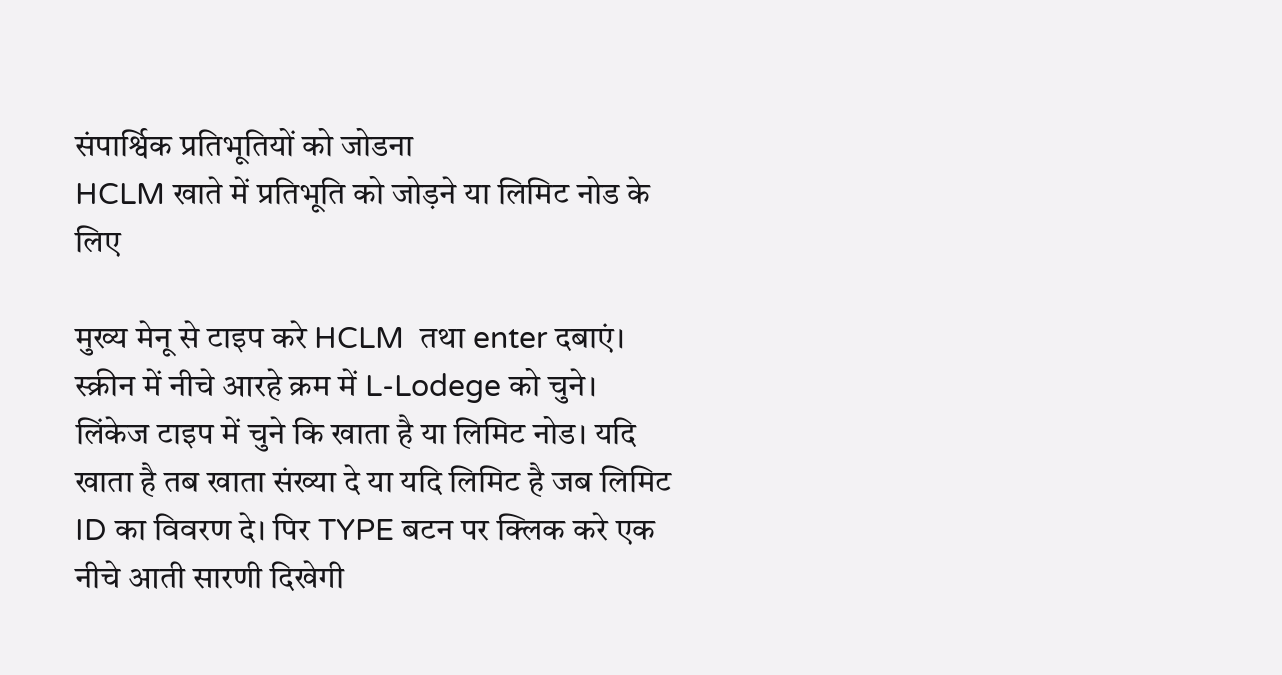संपार्श्विक प्रतिभूतियों को जोडना
HCLM खाते में प्रतिभूति को जोड़ने या लिमिट नोड के लिए

मुख्‍य मेनू से टाइप करे HCLM  तथा enter दबाएं।
स्‍क्रीन में नीचे आरहे क्रम में L-Lodege को चुने।
लिंकेज टाइप में चुने कि खाता है या लिमिट नोड। यदि खाता है तब खाता संख्‍या दे या यदि लिमिट है जब लिमिट ID का विवरण दे। पिर TYPE बटन पर क्लिक करे एक नीचे आती सारणी दिखेगी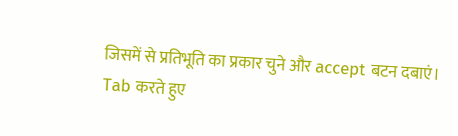जिसमें से प्रतिभूति का प्रकार चुने और accept बटन दबाएं।
Tab करते हुए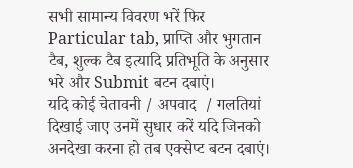सभी सामान्‍य विवरण भरें फिर Particular tab, प्राप्ति और भुगतान टैब, शुल्‍क टैब इत्‍यादि प्रतिभूति के अनुसार भरे और Submit बटन दबाएं।
यदि कोई चेतावनी / अपवाद  / गलतियां दिखाई जाए उनमें सुधार करें यदि जिनको अनदेखा करना हो त‍ब एक्‍सेप्‍ट बटन दबाएं।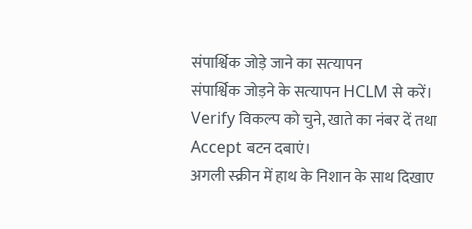संपार्श्विक जोड़े जाने का सत्‍यापन
संपार्श्विक जोड़ने के सत्‍यापन HCLM से करें। Verify विकल्‍प को चुने, खाते का नंबर दें तथा Accept बटन दबाएं।
अगली स्‍क्रीन में हाथ के निशान के साथ दिखाए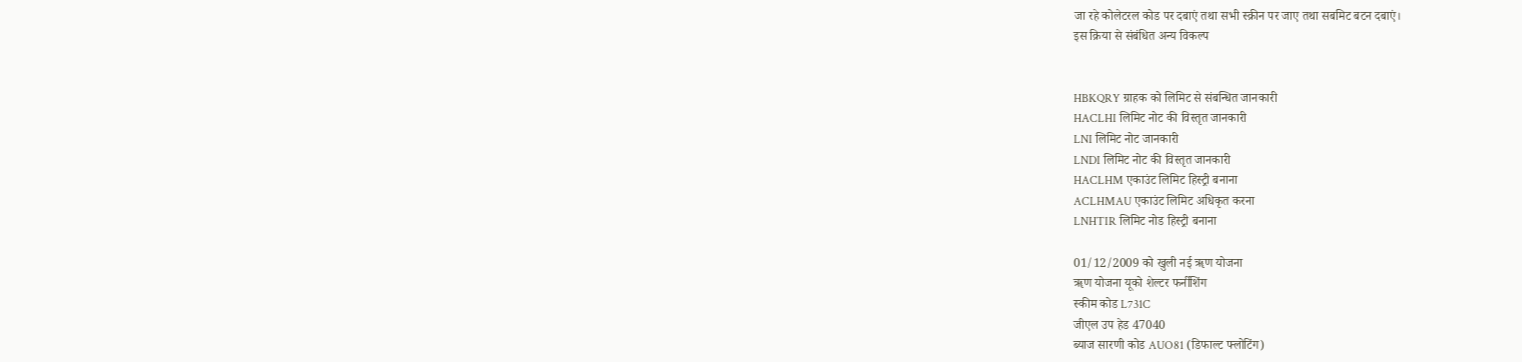जा रहे कोलेटरल कोड पर दबाएं तथा सभी स्‍क्रीन पर जाए तथा स‍बमिट बटन दबाएं।
इस क्रिया से संबंधित अन्‍य विकल्‍प


HBKQRY ग्राहक को लिमिट से संबन्धित जानकारी
HACLHI लिमिट नोट की विस्‍तृत जानकारी
LNI लिमिट नोट जानकारी
LNDI लिमिट नोट की विस्‍तृत जानकारी
HACLHM एकाउंट लिमिट हिस्‍ट्री बनाना
ACLHMAU एकाउंट लिमिट अधिकृत करना
LNHTIR लिमिट नोड हिस्‍ट्री बनाना

01/12/2009 को खुली नई ॠण योजना
ॠण योजना यूको शेल्‍टर फर्नीशिंग
स्‍कीम कोड L731C
जीएल उप हेड 47040
ब्‍याज सारणी कोड AUO81 (डिफाल्‍ट फ्लोटिंग)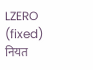LZERO (fixed) नियत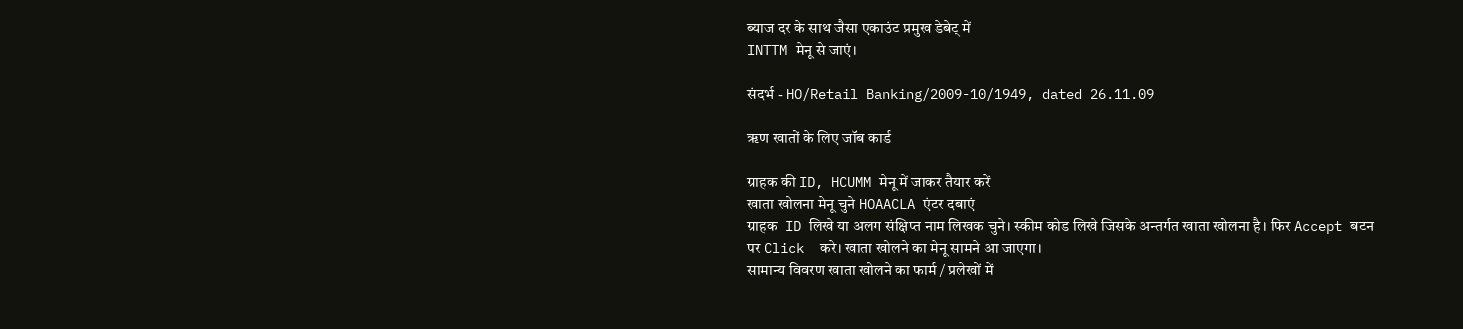ब्‍याज दर के साथ जैसा एकाउंट प्रमुख डेबेट् में
INTTM मेनू से जाएं।

संदर्भ - HO/Retail Banking/2009-10/1949, dated 26.11.09

ॠण खातों के लिए जॉब कार्ड

ग्राहक की ID, HCUMM मेनू में जाकर तैयार करें
खाता खोलना मेनू चुने HOAACLA एंटर दबाएं
ग्राहक  ID लिखे या अलग संक्षिप्‍त नाम लिखक चुने। स्‍कीम कोड लिखे जिसके अन्‍तर्गत खाता खोलना है। फिर Accept बटन पर Click  करे। खाता खोलने का मेनू सामने आ जाएगा।
सामान्‍य विवरण खाता खोलने का फार्म / प्रलेखों में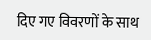दिए गए विवरणों के साथ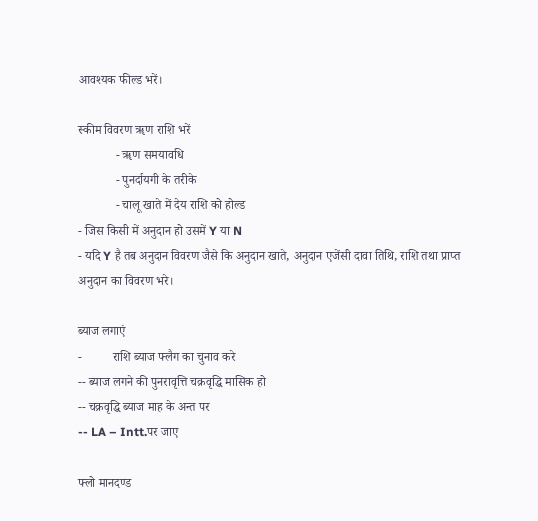आवश्‍यक फील्‍ड भरें।

स्‍कीम विवरण ॠण राशि भरें
            - ॠण समयावधि
            - पुनर्दायगी के तरीके
            - चालू खाते में देय राशि को होल्‍ड
- जिस किसी में अनुदान हो उसमें Y या N
- यदि Y है तब अनुदान विवरण जैसे कि अनुदान खाते, अनुदान एजेंसी दावा तिथि, राशि तथा प्राप्‍त अनुदान का विवरण भरे।

ब्‍याज लगाएं
-          राशि ब्‍याज फ्लैग का चुनाव करे
-- ब्‍याज लगने की पुनरावृत्ति चक्रवृद्धि मासिक हो
-- चक्रवृद्धि ब्‍याज माह के अन्‍त पर
-- LA – Intt.पर जाए

फ्लो मानदण्‍ड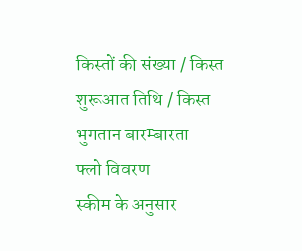किस्‍तों की संख्‍या / किस्‍त शुरूआत तिथि / किस्‍त भुगतान बारम्‍बारता
फ्लो विवरण
स्‍कीम के अनुसार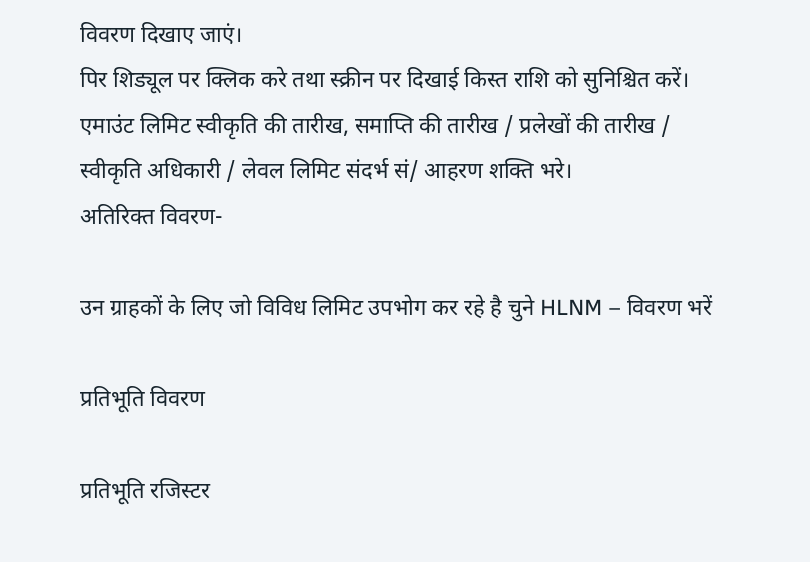विवरण दिखाए जाएं।
पिर शिड्यूल पर क्लिक करे तथा स्‍क्रीन पर दिखाई किस्‍त राशि को सुनिश्चित करें।
एमाउंट लिमिट स्‍वीकृति की तारीख, समाप्ति की तारीख / प्रलेखों की तारीख / स्‍वीकृति अधिकारी / लेवल लिमिट संदर्भ सं/ आहरण शक्ति भरे।
अतिरिक्‍त विवरण-

उन ग्राहकों के लिए जो विविध लिमिट उपभोग कर रहे है चुने HLNM – विवरण भरें

प्रतिभूति विवरण

प्रतिभूति रजिस्‍टर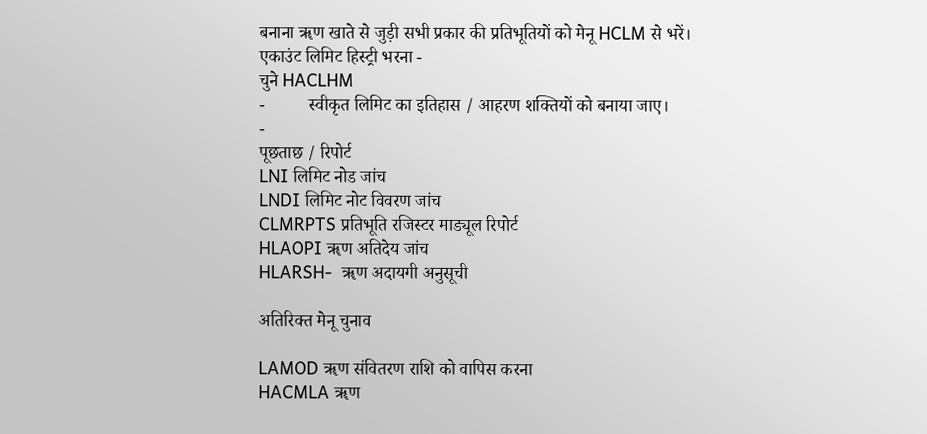बनाना ॠण खाते से जुड़ी सभी प्रकार की प्रतिभूतियों को मेनू HCLM से भरें।
एकाउंट लिमिट हिस्‍ट्री भरना -
चुने HACLHM
-          स्‍वीकृत लिमिट का इतिहास / आहरण शक्तियों को बनाया जाए।
-
पूछताछ / रिपोर्ट
LNI लिमिट नोड जांच
LNDI लिमिट नोट विवरण जांच
CLMRPTS प्रतिभूति रजिस्‍टर माड्यूल रिपोर्ट
HLAOPI ॠण अतिदेय जांच
HLARSH-  ॠण अदायगी अनुसूची

अतिरिक्‍त मेनू चुनाव

LAMOD ॠण संवितरण राशि को वापिस करना
HACMLA ॠण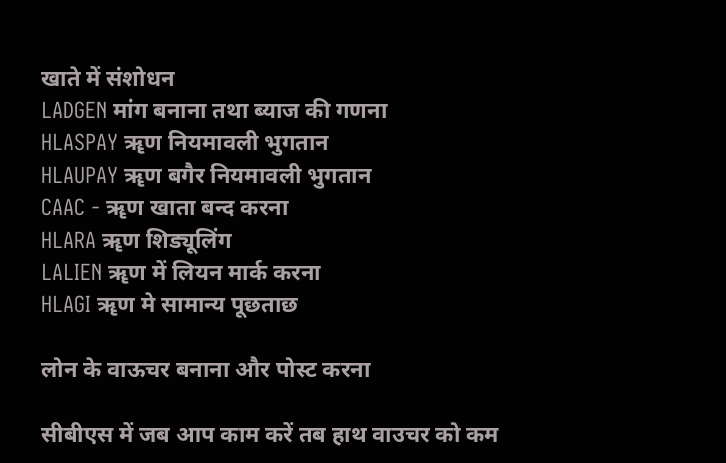खाते में संशोधन
LADGEN मांग बनाना तथा ब्‍याज की गणना
HLASPAY ॠण नियमावली भुगतान
HLAUPAY ॠण बगैर नियमावली भुगतान
CAAC - ॠण खाता बन्‍द करना
HLARA ॠण शिड्यूलिंग
LALIEN ॠण में लियन मार्क करना
HLAGI ॠण मे सामान्‍य पूछताछ

लोन के वाऊचर बनाना और पोस्ट करना

सीबीएस में जब आप काम करें तब हाथ वाउचर को कम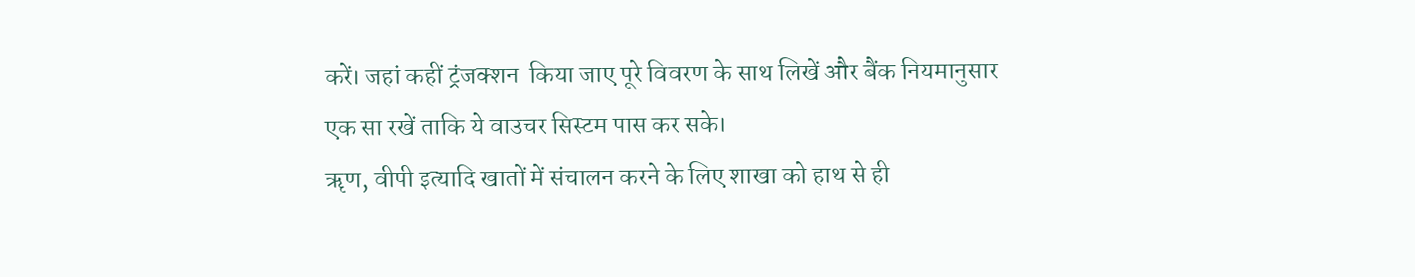करें। जहां कहीं ट्रंजक्शन  किया जाए पूरे विवरण के साथ लिखें और बैंक नियमानुसार एक सा रखें ताकि ये वाउचर सिस्‍टम पास कर सके।
ॠण, वीपी इत्‍यादि खातों में संचालन करने के लिए शाखा को हाथ से ही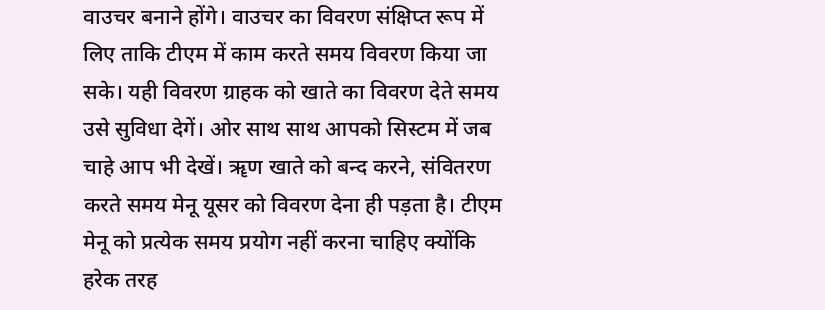वाउचर बनाने होंगे। वाउचर का विवरण संक्षिप्‍त रूप में लिए ताकि टीएम में काम करते समय विवरण किया जा सके। यही विवरण ग्राहक को खाते का विवरण देते समय उसे सुविधा देगें। ओर साथ सा‍थ आपको सिस्‍टम में जब चाहे आप भी देखें। ॠण खाते को बन्‍द करने, संवितरण करते समय मेनू यूसर को विवरण देना ही पड़ता है। टीएम मेनू को प्रत्‍येक समय प्रयोग नहीं करना चाहिए क्‍योंकि हरेक तरह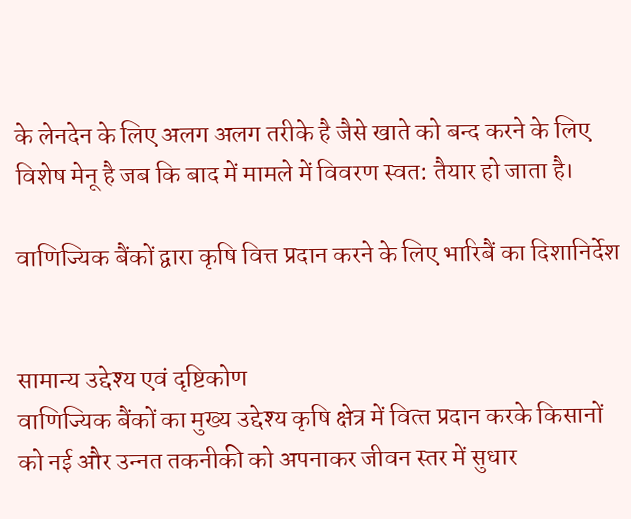के लेनदेन के लिए अलग अलग तरीके है जैसे खाते को बन्‍द करने के लिए विशेष मेनू है जब कि बाद में मामले में विवरण स्‍वत: तैयार हो जाता है।

वाणिज्यिक बैंकों द्वारा कृषि वित्त प्रदान करने के लिए भारिबैं का दिशानिर्देश


सामान्‍य उद्देश्‍य एवं दृष्टिकोण
वाणिज्यिक बैंकों का मुख्‍य उद्देश्‍य कृषि क्षेत्र में वित्‍त प्रदान करके किसानों को नई और उन्‍नत तकनीकी को अपनाकर जीवन स्‍तर में सुधार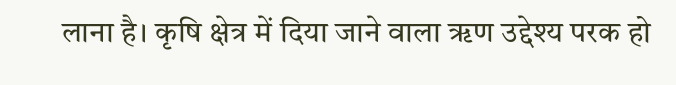लाना है। कृषि क्षेत्र में दिया जाने वाला ॠण उद्देश्‍य परक हो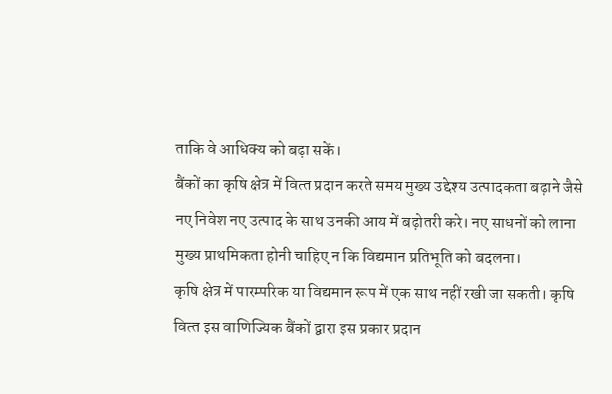ताकि वे आधिक्‍य को बढ़ा सकें।
बैंकों का कृषि क्षेत्र में वित्‍त प्रदान करते समय मुख्‍य उद्देश्‍य उत्‍पादकता बढ़ाने जैसे नए निवेश नए उत्‍पाद के साथ उनकी आय में बढ़ोतरी करे। नए साधनों को लाना मुख्‍य प्राथमिकता होनी चाहिए न कि विद्यमान प्रतिभूति को बदलना।
कृषि क्षेत्र में पारम्‍परिक या विद्यमान रूप में एक साथ नहीं रखी जा सकती। कृषि वित्‍त इस वाणिज्यिक बैंकों द्वारा इस प्रकार प्रदान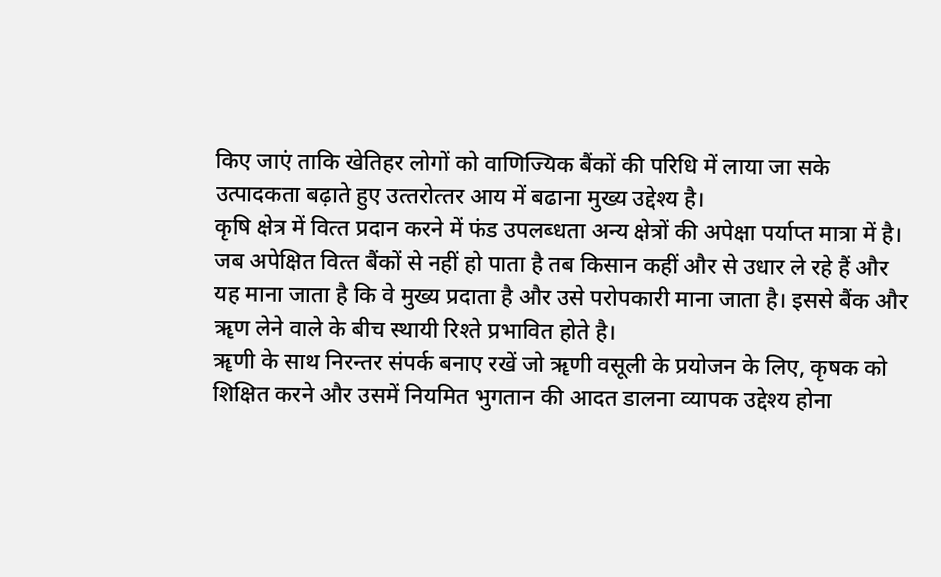किए जाएं ताकि खेतिहर लोगों को वाणिज्यिक बैंकों की परिधि में लाया जा सके  उत्‍पादकता बढ़ाते हुए उत्‍तरोत्‍तर आय में बढाना मुख्‍य उद्देश्‍य है।
कृषि क्षेत्र में वित्‍त प्रदान करने में फंड उपलब्‍धता अन्‍य क्षेत्रों की अपेक्षा पर्याप्‍त मात्रा में है। जब अपेक्षित वित्‍त बैंकों से नहीं हो पाता है तब किसान कहीं और से उधार ले रहे हैं और यह माना जाता है कि वे मुख्‍य प्रदाता है और उसे परोपकारी माना जाता है। इससे बैंक और ॠण लेने वाले के बीच स्‍थायी रिश्‍ते प्रभावित होते है।
ॠणी के साथ निरन्‍तर संपर्क बनाए रखें जो ॠणी वसूली के प्रयोजन के लिए, कृषक को शिक्षित करने और उसमें नियमित भुगतान की आदत डालना व्‍यापक उद्देश्‍य होना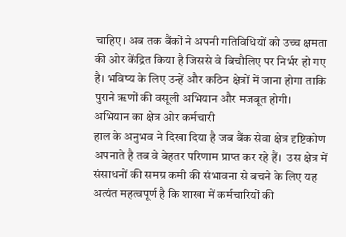चाहिए। अब तक बैंकों ने अपनी गतिविधियों को उच्‍च क्षमता की ओर केंद्रित किया है जिससे वे बिचौलिए पर निर्भर हो गए है। भविष्‍य के लिए उन्‍हें और कठिन क्षेत्रों में जाना होगा ताकि पुराने ॠणों की वसूली अभियान और मजबूत होगी।
अभियान का क्षेत्र ओर कर्मचारी
हाल के अनुभव ने दिखा दिया है जब बैंक सेवा क्षेत्र दृष्टिकोण अपनाते है तब वे बेहतर परिणाम प्राप्‍त कर रहे हैं।  उस क्षेत्र में संसाधनों की समग्र कमी की संभावना से बचने के लिए यह अत्‍यंत महत्‍वपूर्ण है कि शाखा में कर्मचारियों की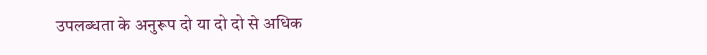उपलब्‍धता के अनुरूप दो या दो दो से अधिक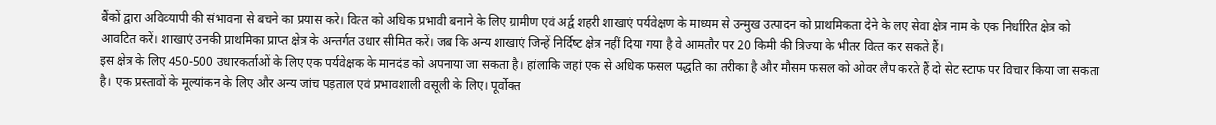बैंकों द्वारा अविव्‍यापी की संभावना से बचने का प्रयास करे। वित्‍त को अधिक प्रभावी बनाने के लिए ग्रामीण एवं अर्द्व शहरी शाखाएं पर्यवेक्षण के माध्‍यम से उन्‍मुख उत्‍पादन को प्रा‍थमिकता देने के लए सेवा क्षेत्र नाम के एक निर्धारित क्षेत्र को आवटित करें। शाखाएं उनकी प्राथमिका प्राप्‍त क्षेत्र के अन्‍तर्गत उधार सीमित करें। जब कि अन्‍य शाखाएं जिन्‍हें निर्दिष्‍ट क्षेत्र नहीं दिया गया है वे आमतौर पर 20 किमी की त्रिज्‍या के भीतर वित्‍त कर सकते हैं।
इस क्षेत्र के लिए 450-500 उधारकर्ताओं के लिए एक पर्यवेक्षक के मानदंड को अपनाया जा सकता है। हांलाकि जहां एक से अधिक फसल पद्धति का तरीका है और मौसम फसल को ओवर लैप करते हैं दो सेट स्‍टाफ पर विचार किया जा सकता है। एक प्रस्‍तावों के मूल्‍यांकन के लिए और अन्‍य जांच पड़ताल एवं प्रभावशाली वसूली के लिए। पूर्वोक्‍त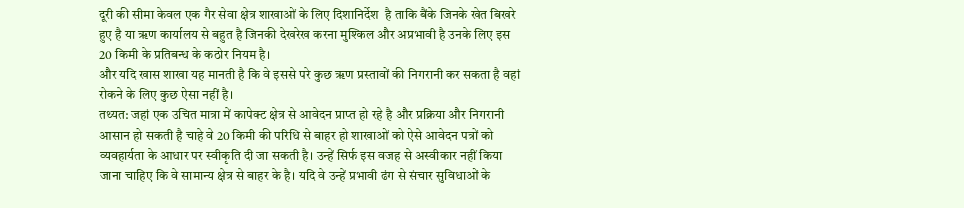दूरी की सीमा केवल एक गैर सेवा क्षेत्र शाखाओं के लिए दिशानिर्देश  है ताकि बैंके जिनके खेत बिखरे हुए है या ॠण कार्यालय से बहुत है जिनकी देखरेख करना मुश्किल और अप्रभावी है उनके लिए इस 20 किमी के प्रतिबन्‍ध के कठोर नियम है।
और यदि खास शाखा यह मानती है कि वे इससे परे कुछ ॠण प्रस्‍तावों की निगरानी कर सकता है वहां रोकने के लिए कुछ ऐसा नहीं है।
तथ्‍यत: जहां एक उचित मात्रा में कापेक्‍ट क्षेत्र से आवेदन प्राप्‍त हो रहे है और प्रक्रिया और निगरानी आसान हो सकती है चाहे वे 20 किमी की परिधि से बाहर हो शाखाओं को ऐसे आवेदन पत्रों को व्‍यवहार्यता के आधार पर स्‍वीकृति दी जा सकती है। उन्‍हें सिर्फ इस वजह से अस्‍वीकार नहीं किया जाना चाहिए कि वे सामान्‍य क्षेत्र से बाहर के है। यदि वे उन्‍हें प्रभावी ढंग से संचार सुविधाओं के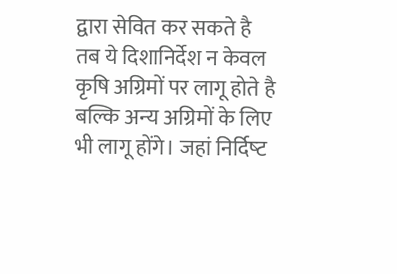द्वारा सेवित कर सकते है तब ये दिशानिर्देश न केवल कृषि अग्रिमों पर लागू होते है बल्कि अन्‍य अग्रिमों के लिए भी लागू होंगे। जहां निर्दिष्‍ट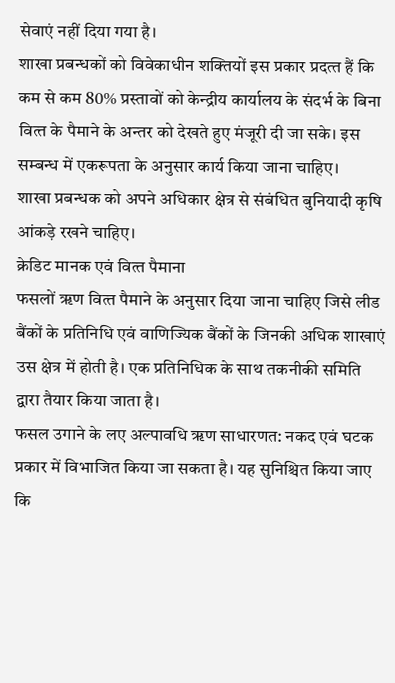सेवाएं नहीं दिया गया है।
शाखा प्रबन्‍धकों को विवेकाधीन शक्तियों इस प्रकार प्रदत्‍त हैं कि कम से कम 80% प्रस्‍तावों को केन्‍द्रीय कार्यालय के संदर्भ के बिना वित्‍त के पैमाने के अन्‍तर को देखते हुए मंजूरी दी जा सके। इस सम्‍बन्‍ध में एकरूपता के अनुसार कार्य किया जाना चाहिए।
शाखा प्रबन्‍धक को अपने अधिकार क्षेत्र से संबंधित बुनियादी कृषि आंकड़े रखने चाहिए।
क्रेडिट मानक एवं वित्‍त पैमाना
फसलों ॠण वित्‍त पैमाने के अनुसार दिया जाना चाहिए जिसे लीड बैंकों के प्रतिनिधि एवं वाणिज्यिक बैंकों के जिनकी अधिक शाखाएं उस क्षेत्र में होती है। एक प्रतिनिधिक के साथ तकनीकी समिति द्वारा तैयार किया जाता है।
फसल उगाने के लए अल्‍पावधि ॠण साधारणत: नकद एवं घटक प्रकार में विभाजित किया जा सकता है। यह सुनिश्चित किया जाए कि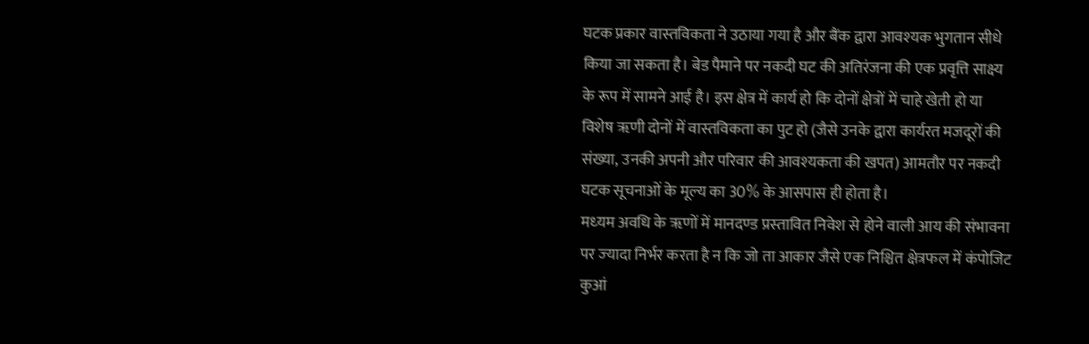घटक प्रकार वास्‍तविकता ने उठाया गया है और बैंक द्वारा आवश्‍यक भुगतान सीधे किया जा सकता है। बेड पैमाने पर नकदी घट की अतिरंजना की एक प्रवृत्ति साक्ष्‍य के रूप में सामने आई है। इस क्षेत्र में कार्य हो कि दोनों क्षेत्रों में चाहे खेती हो या विशेष ॠणी दोनों में वास्‍तविकता का पुट हो (जैसे उनके द्वारा कार्यरत मजदूरों की संख्‍या, उनकी अपनी और परिवार की आवश्‍यकता की खपत) आमतौर पर नकदी घटक सूचनाओं के मूल्‍य का 30% के आसपास ही होता है।
मध्‍यम अवधि के ॠणों में मानदण्‍ड प्रस्‍तावित निवेश से होने वाली आय की संभावना पर ज्‍यादा निर्भर करता है न कि जो ता आकार जैसे एक निश्चित क्षेत्रफल में कंपोजिट कुआं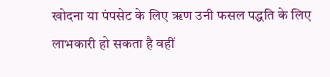खोदना या पंपसेट के लिए ॠण उनी फसल पद्धति के लिए लाभकारी हो सकता है वहीं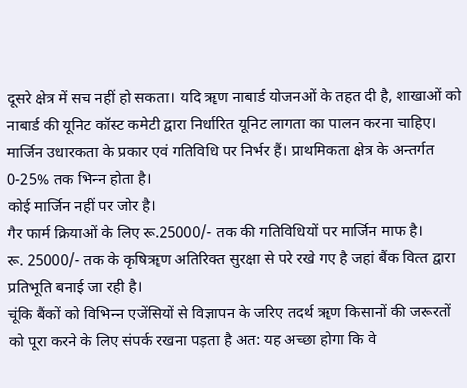दूसरे क्षेत्र में सच नहीं हो सकता। यदि ॠण नाबार्ड योजनओं के तहत दी है, शाखाओं को नाबार्ड की यूनिट कॉस्‍ट कमेटी द्वारा निर्धारित यूनिट लागता का पालन करना चाहिए।
मार्जिन उधारकता के प्रकार एवं गतिविधि पर निर्भर हैं। प्राथमिकता क्षेत्र के अन्‍तर्गत 0-25% तक भिन्‍न होता है।
कोई मार्जिन नहीं पर जोर है।
गैर फार्म क्रियाओं के लिए रू.25000/- तक की गतिविधियों पर मार्जिन माफ है।
रू. 25000/- तक के कृषिॠण अतिरिक्‍त सुरक्षा से परे रखे गए है जहां बैंक वित्‍त द्वारा प्रतिभूति बनाई जा रही है।
चूंकि बैंकों को विभिन्‍न एजेंसियों से विज्ञापन के जरिए तदर्थ ॠण किसानों की जरूरतों को पूरा करने के लिए संपर्क रखना पड़ता है अत: यह अच्‍छा होगा कि वे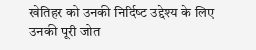खेतिहर को उनकी निर्दिष्‍ट उद्देश्‍य के लिए उनकी पूरी जोत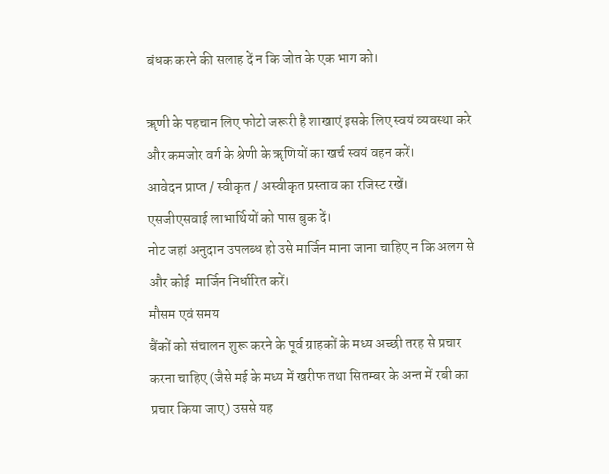बंधक करने की सलाह दें न कि जोत के एक भाग को।

ॠणी के पहचान लिए फोटो जरूरी है शाखाएं इसके लिए स्‍वयं व्‍यवस्‍था करे और कमजोर वर्ग के श्रेणी के ॠणियों का खर्च स्‍वयं वहन करें।
आवेदन प्राप्‍त / स्‍वीकृत / अस्‍वीकृत प्रस्‍ताव का रजिस्‍ट रखें।
एसजीएसवाई लाभार्थियों को पास बुक दें।
नोट जहां अनुदान उपलब्‍ध हो उसे मार्जिन माना जाना चाहिए न कि अलग से और कोई  मार्जिन निर्धारित करें।
मौसम एवं समय
बैंकों को संचालन शुरू करने के पूर्व ग्राहकों के मध्‍य अच्‍छी तरह से प्रचार करना चाहिए (जैसे मई के मध्‍य में खरीफ तथा सितम्‍बर के अन्‍त में रबी का प्रचार किया जाए) उससे यह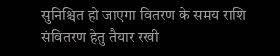सुनिश्चित हो जाएगा वितरण के समय राशि संवितरण हेतु तैयार रखी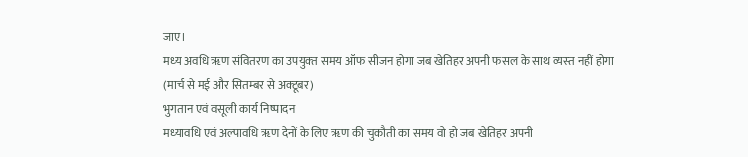जाए।
मध्‍य अवधि ॠण संवितरण का उपयुक्‍त समय ऑफ सीजन होगा जब खेतिहर अपनी फसल के साथ व्‍यस्‍त नहीं होगा (मार्च से मई और सितम्‍बर से अक्‍टूबर)
भुगतान एवं वसूली कार्य निष्‍पादन
मध्‍यावधि एवं अल्‍पावधि ॠण देनों के लिए ॠण की चुकौती का समय वो हो जब खेतिहर अपनी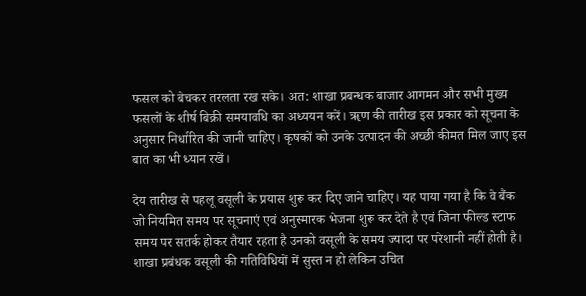फसल को बेचकर तरलता रख सके। अत: शाखा प्रबन्‍धक बाजार आगमन और सभी मुख्‍य फसलों के शीर्ष बिक्री समयावधि का अध्‍ययन करें। ॠण की तारीख इस प्रकार को सूचना के अनुसार निर्धारित की जानी चाहिए। कृषकों को उनके उत्‍पादन की अच्‍छी कीमत मिल जाए इस बात का भी ध्‍यान रखें।

देय तारीख से पहलू वसूली के प्रयास शुरू कर दिए जाने चाहिए। यह पाया गया है कि वे बैंक जो नियमित समय पर सूचनाएं एवं अनुस्‍मारक भेजना शुरू कर देते है एवं जिना फील्‍ड स्‍टाफ समय पर सतर्क होकर तैयार रहता है उनको वसूली के समय ज्‍यादा पर परेशानी नहीं होती है। शाखा प्रबंधक वसूली की गतिविधियों में सुस्‍त न हो लेकिन उचित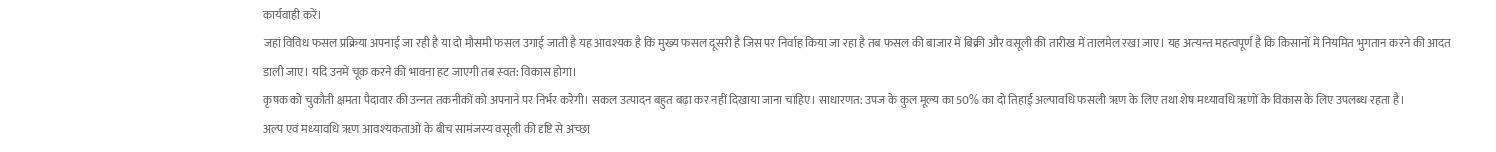कार्यवाही करें।
जहां विविध फसल प्रक्रिया अपनाई जा रही है या दो मौसमी फसल उगाई जाती है यह आवश्‍यक है कि मुख्‍य फसल दूसरी है जिस पर निर्वाह किया जा रहा है तब फसल की बाजार में बिक्री और वसूली की तारीख में तालमेल रखा जाए। यह अत्‍यन्‍त महत्‍वपूर्ण है कि किसानों में नियमित भुगतान करने की आदत डाली जाए। यदि उनमें चूक करने की भावना हट जाएगी तब स्‍वत: विकास होगा।
कृषक को चुकौती क्षमता पैदावार की उन्‍नत तकनीकों को अपनाने पर निर्भर करेगी। सकल उत्‍पादन बहुत बढ़ा कर नहीं दिखाया जाना चाहिए। साधारणत: उपज के कुल मूल्‍य का 50% का दो तिहाई अल्‍पावधि फसली ॠण के लिए तथा शेष मध्‍यावधि ॠणों के विकास के लिए उपलब्‍ध रहता है।
अल्‍प एवं मध्‍यावधि ॠण आवश्‍यकताओं के बीच सामंजस्‍य वसूली की दृष्टि से अच्‍छा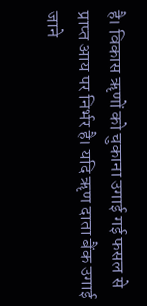है। विकास ॠणों को चुकाना उगाई गई फसल से प्राप्‍त आय पर निर्भर है। यदि ॠण दाता बैंक उगाई जाने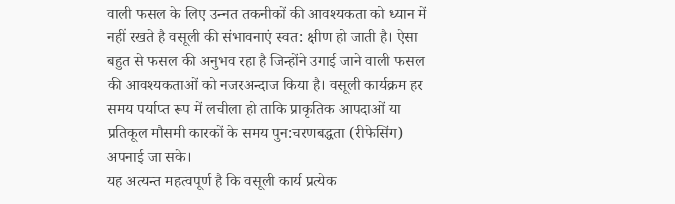वाली फसल के लिए उन्‍नत तकनीकों की आवश्‍यकता को ध्‍यान में नहीं रखते है वसूली की संभावनाएं स्‍वत: क्षीण हो जाती है। ऐसा बहुत से फसल की अनुभव रहा है जिन्‍होंने उगाई जाने वाली फसल की आवश्‍यकताओं को नजरअन्‍दाज किया है। वसूली कार्यक्रम हर समय पर्याप्‍त रूप में लचीला हो ताकि प्राकृतिक आपदाओं या प्रतिकूल मौसमी कारकों के समय पुन:चरणबद्धता (रीफेसिंग) अपनाई जा सके।
यह अत्‍यन्‍त महत्‍वपूर्ण है कि वसूली कार्य प्रत्‍येक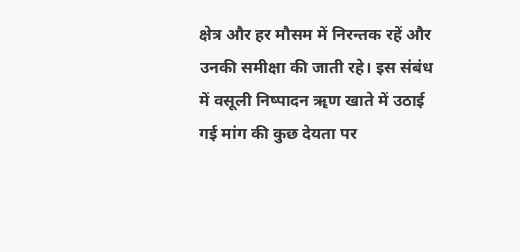क्षेत्र और हर मौसम में निरन्‍तक रहें और उनकी समीक्षा की जाती रहे। इस संबंध में वसूली निष्‍पादन ॠण खाते में उठाई गई मांग की कुछ देयता पर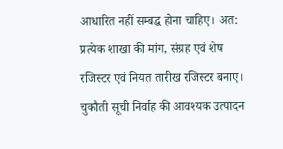आधारित नहीं सम्‍बद्ध होना चाहिए। अत: प्रत्‍येक शाखा की मांग, संग्रह एवं शेष रजिस्‍टर एवं नियत तारीख रजिस्‍टर बनाए।
चुकौती सूची निर्वाह की आवश्‍यक उत्‍पादन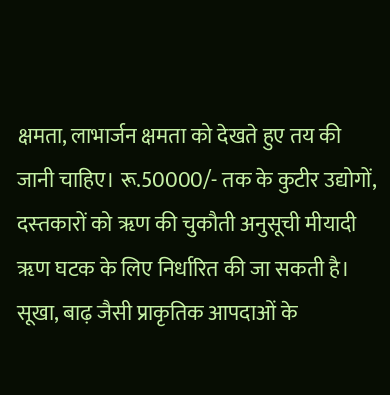क्षमता, लाभार्जन क्षमता को देखते हुए तय की जानी चाहिए। रू.50000/- तक के कुटीर उद्योगों, दस्‍तकारों को ॠण की चुकौती अनुसूची मीयादी ॠण घटक के लिए निर्धारित की जा सकती है। सूखा, बाढ़ जैसी प्राकृतिक आपदाओं के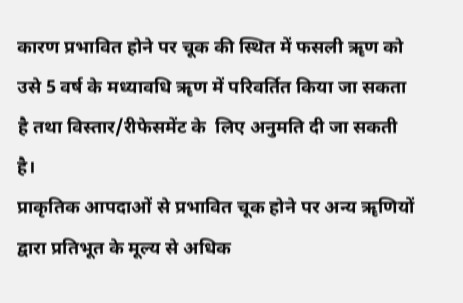कारण प्रभावित होने पर चूक की स्थित में फसली ॠण को उसे 5 वर्ष के मध्‍यावधि ॠण में परिवर्तित किया जा सकता है तथा विस्‍तार/रीफेसमेंट के  लिए अनुमति दी जा सकती है।
प्राकृतिक आपदाओं से प्रभावित चूक होने पर अन्‍य ॠणियों द्वारा प्रतिभूत के मूल्‍य से अधिक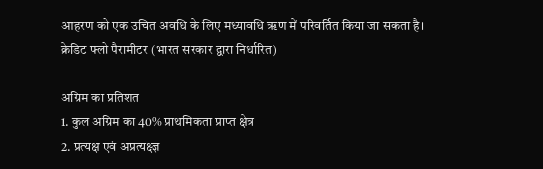आहरण को एक उचित अवधि के लिए मध्‍यावधि ॠण में परिवर्तित किया जा सकता है।
क्रेडिट फ्लो पैरामीटर (भारत सरकार द्वारा निर्धारित)

अग्रिम का प्रतिशत
1. कुल अग्रिम का 40% प्राथमिकता प्राप्‍त क्षेत्र
2. प्रत्‍यक्ष एवं अप्रत्‍यक्ष्‍ज्ञ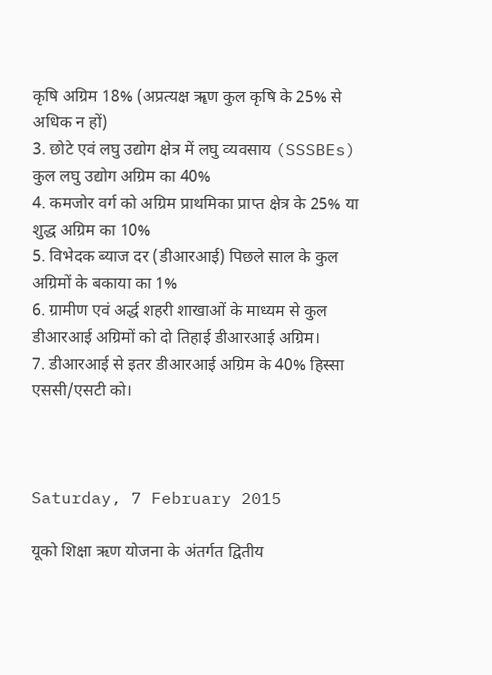कृषि अग्रिम 18% (अप्रत्‍यक्ष ॠण कुल कृषि के 25% से अधिक न हों)
3. छोटे एवं लघु उद्योग क्षेत्र में लघु व्‍यवसाय (SSSBEs) कुल लघु उद्योग अग्रिम का 40%
4. कमजोर वर्ग को अग्रिम प्राथमिका प्राप्‍त क्षेत्र के 25% या शुद्ध अग्रिम का 10%
5. विभेदक ब्‍याज दर (डीआरआई) पिछले साल के कुल अग्रिमों के बकाया का 1%
6. ग्रामीण एवं अर्द्ध शहरी शाखाओं के माध्‍यम से कुल डीआरआई अग्रिमों को दो तिहाई डीआरआई अग्रिम।
7. डीआरआई से इतर डीआरआई अग्रिम के 40% हिस्‍सा एससी/एसटी को।



Saturday, 7 February 2015

यूको शिक्षा ऋण योजना के अंतर्गत द्वितीय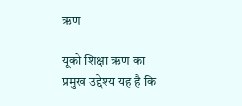ऋण

यूको शिक्षा ऋण का प्रमुख उद्देश्‍य यह है कि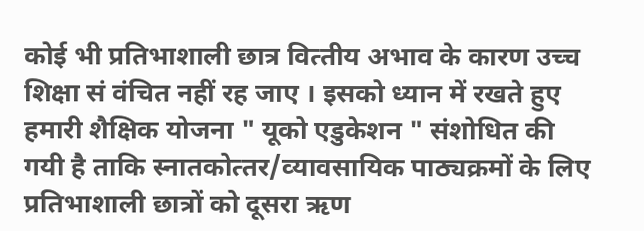कोई भी प्रतिभाशाली छात्र वित्‍तीय अभाव के कारण उच्‍च शिक्षा सं वंचित नहीं रह जाए । इसको ध्‍यान में रखते हुए हमारी शैक्षिक योजना " यूको एडुकेशन " संशोधित की गयी है ताकि स्‍नातकोत्‍तर/व्‍यावसायिक पाठ्यक्रमों के लिए प्रतिभाशाली छात्रों को दूसरा ऋण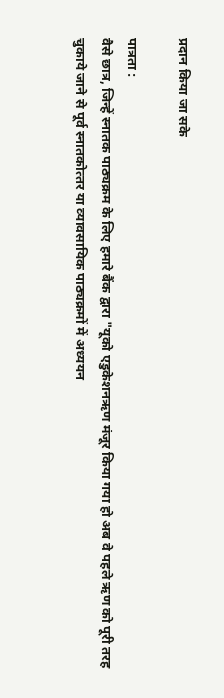प्रदान किया जा सके

पात्रता :
वैसे छात्र, जिन्‍हें स्‍नातक पाठ्यक्रम के लिए हमारे बैंक द्वारा "यूको एडुकेशनऋण मंजूर किया गया हो अब वे पहले ऋण को पूरी तरह चुकाये जाने से पूर्व स्‍नातकोत्‍तर या व्‍यावसायिक पाठ्यक्रमों में अध्‍ययन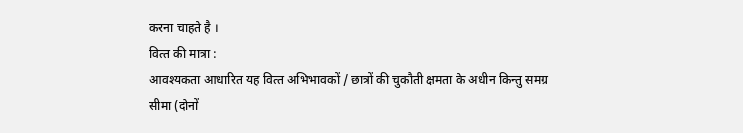करना चाहते है ।
वित्‍त की मात्रा :
आवश्‍यकता आधारित यह वित्‍त अभिभावकों / छात्रों की चुकौती क्षमता के अधीन किन्‍तु समग्र सीमा (दोनों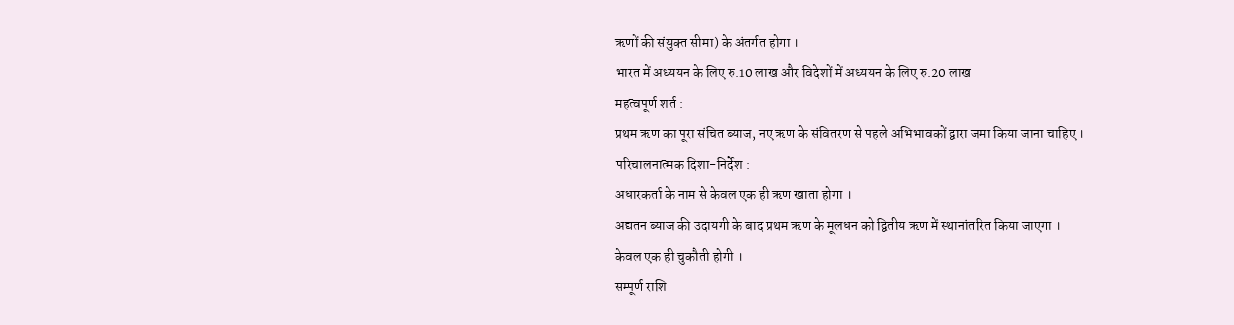ऋणों की संयुक्‍त सीमा) के अंतर्गत होगा ।
भारत में अध्‍ययन के लिए रु.10 लाख और विदेशों में अध्‍ययन के लिए रु.20 लाख
महत्‍वपूर्ण शर्त :
प्रथम ऋण का पूरा संचित ब्‍याज, नए ऋण के संवितरण से पहले अभिभावकों द्वारा जमा किया जाना चाहिए ।
परिचालनात्‍मक दिशा-निर्देश :
अधारकर्ता के नाम से केवल एक ही ऋण खाता होगा ।
अद्यतन ब्‍याज की उदायगी के बाद प्रथम ऋण के मूलधन को द्वितीय ऋण में स्थानांतरित किया जाएगा ।
केवल एक ही चुकौती होगी ।
सम्‍पूर्ण राशि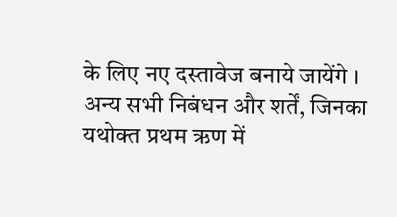के लिए नए दस्‍तावेज बनाये जायेंगे ।
अन्‍य सभी निबंधन और शर्तें, जिनका यथोक्‍त प्रथम ऋण में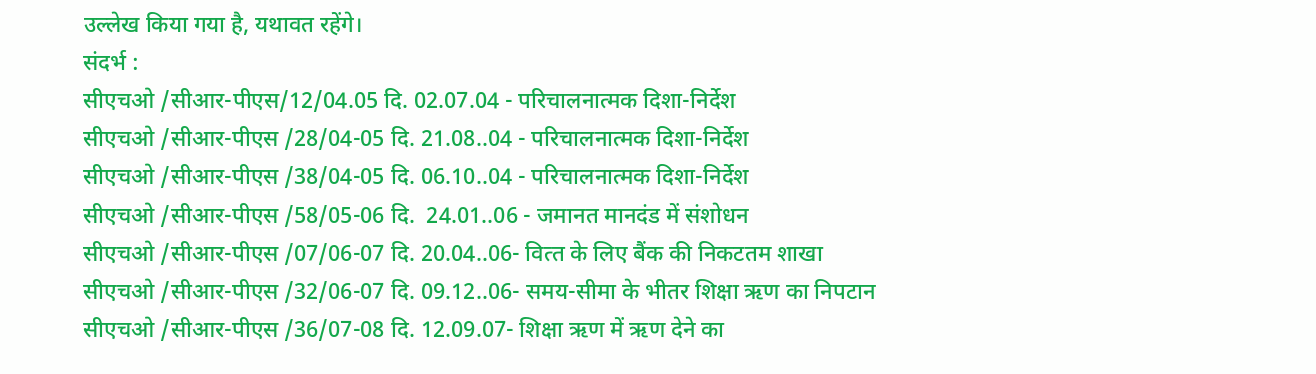उल्‍लेख किया गया है, यथावत रहेंगे।
संदर्भ :
सीएचओ /सीआर-पीएस/12/04.05 दि. 02.07.04 - परिचालनात्‍मक दिशा-निर्देश
सीएचओ /सीआर-पीएस /28/04-05 दि. 21.08..04 - परिचालनात्‍मक दिशा-निर्देश
सीएचओ /सीआर-पीएस /38/04-05 दि. 06.10..04 - परिचालनात्‍मक दिशा-निर्देश
सीएचओ /सीआर-पीएस /58/05-06 दि.  24.01..06 - जमानत मानदंड में संशोधन
सीएचओ /सीआर-पीएस /07/06-07 दि. 20.04..06- वित्‍त के लिए बैंक की निकटतम शाखा
सीएचओ /सीआर-पीएस /32/06-07 दि. 09.12..06- समय-सीमा के भीतर शिक्षा ऋण का निपटान
सीएचओ /सीआर-पीएस /36/07-08 दि. 12.09.07- शिक्षा ऋण में ऋण देने का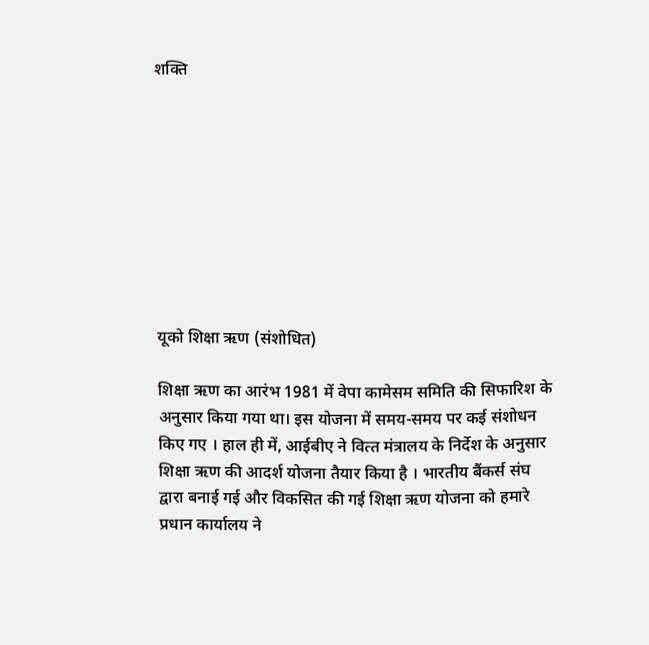शक्ति









यूको शिक्षा ऋण (संशोधित)

शिक्षा ऋण का आरंभ 1981 में वेपा कामेसम समिति की सिफारिश के अनुसार किया गया था। इस योजना में समय-समय पर कई संशोधन किए गए । हाल ही में, आईबीए ने वित्‍त मंत्रालय के निर्देश के अनुसार शिक्षा ऋण की आदर्श योजना तैयार किया है । भारतीय बैंकर्स संघ द्वारा बनाई गई और विकसित की गई शिक्षा ऋण योजना को हमारे प्रधान कार्यालय ने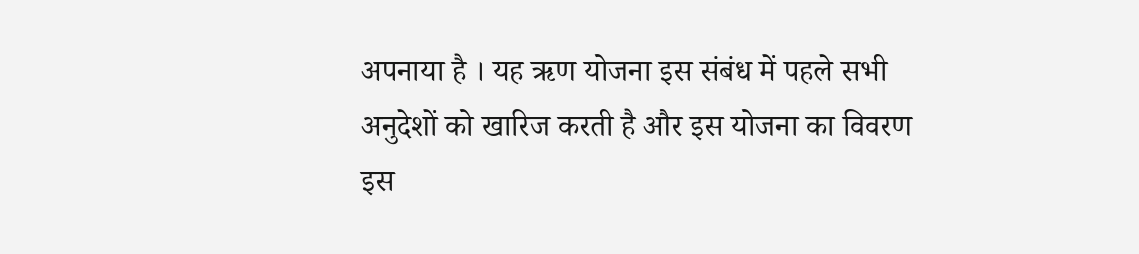अपनाया है । यह ऋण योजना इस संबंध में पहले सभी अनुदेशों को खारिज करती है और इस योजना का विवरण इस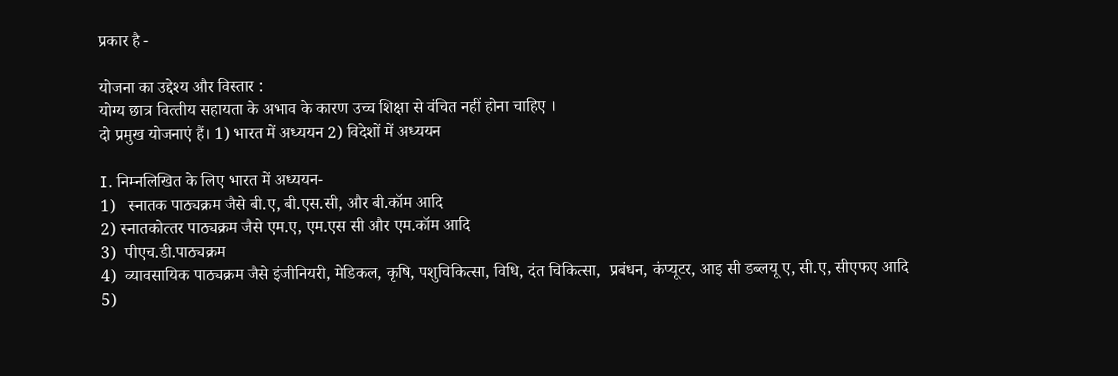प्रकार है -

योजना का उद्देश्‍य और विस्‍तार :
योग्‍य छात्र वित्‍तीय सहायता के अभाव के कारण उच्‍च शिक्षा से वंचित नहीं होना चाहिए ।
दो प्रमुख योजनाएं हैं। 1) भारत में अध्‍ययन 2) विदेशों में अध्‍ययन

I. निम्नलिखित के लिए भारत में अध्‍ययन-
1)   स्नातक पाठ्यक्रम जैसे बी.ए, बी.एस.सी, और बी.कॉम आदि
2) स्नातकोत्‍तर पाठ्यक्रम जैसे एम.ए, एम.एस सी और एम.कॉम आदि
3)  पीएच.डी.पाठ्यक्रम
4)  व्‍यावसायिक पाठ्यक्रम जैसे इंजीनियरी, मेडिकल, कृषि, पशुचिकित्‍सा, विधि, दंत चिकित्‍सा,  प्रबंधन, कंप्‍यूटर, आइ सी डब्‍लयू ए, सी.ए, सीएफए आदि
5)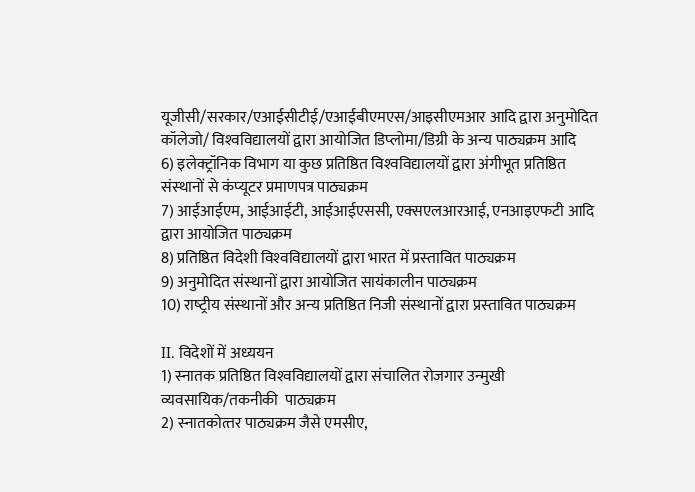यूजीसी/सरकार/एआईसीटीई/एआईबीएमएस/आइसीएमआर आदि द्वारा अनुमोदित कॉलेजो/ विश्‍वविद्यालयों द्वारा आयोजित डिप्‍लोमा/डिग्री के अन्‍य पाठ्यक्रम आदि
6) इलेक्‍ट्रॉनिक विभाग या कुछ प्रतिष्ठित विश्‍वविद्यालयों द्वारा अंगीभूत प्रतिष्ठित संस्‍थानों से कंप्‍यूटर प्रमाणपत्र पाठ्यक्रम
7) आईआईएम, आईआईटी, आईआईएससी, एक्‍सएलआरआई, एनआइएफटी आदि द्वारा आयोजित पाठ्यक्रम
8) प्रतिष्ठित विदेशी विश्‍वविद्यालयों द्वारा भारत में प्रस्‍तावित पाठ्यक्रम
9) अनुमोदित संस्‍थानों द्वारा आयोजित सायंकालीन पाठ्यक्रम
10) राष्‍ट्रीय संस्‍थानों और अन्‍य प्रतिष्ठित निजी संस्‍थानों द्वारा प्रस्‍तावित पाठ्यक्रम

II. विदेशों में अध्‍ययन
1) स्‍नातक प्रतिष्ठित विश्‍वविद्यालयों द्वारा संचालित रोजगार उन्‍मुखी व्यवसायिक/तकनीकी  पाठ्यक्रम
2) स्‍नातकोत्‍तर पाठ्यक्रम जैसे एमसीए,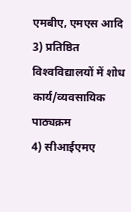एमबीए, एमएस आदि
3) प्रतिष्ठित विश्‍वविद्यालयों में शोध कार्य/व्यवसायिक पाठ्यक्रम
4) सीआईएमए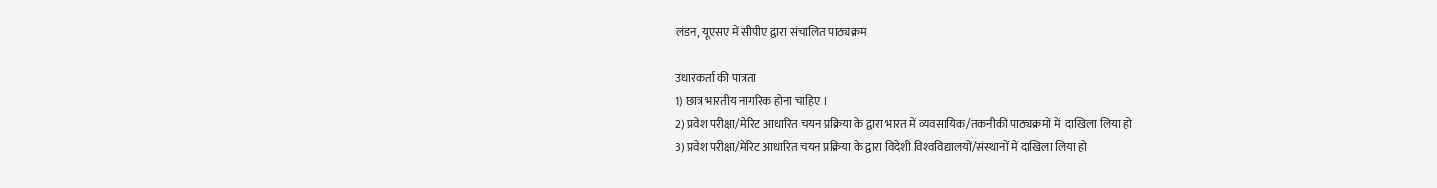लंडन, यूएसए में सीपीए द्वारा संचालित पाठ्यक्रम

उधारकर्ता की पात्रता
1) छात्र भारतीय नागरिक होना चाहिए ।
2) प्रवेश परीक्षा/मेरिट आधारित चयन प्रक्रिया के द्वारा भारत में व्यवसायिक/तकनीकी पाठ्यक्रमों में  दाखिला लिया हो
3) प्रवेश परीक्षा/मेरिट आधारित चयन प्रक्रिया के द्वारा विदेशी विश्‍वविद्यालयों/संस्‍थानों में दाखिला लिया हो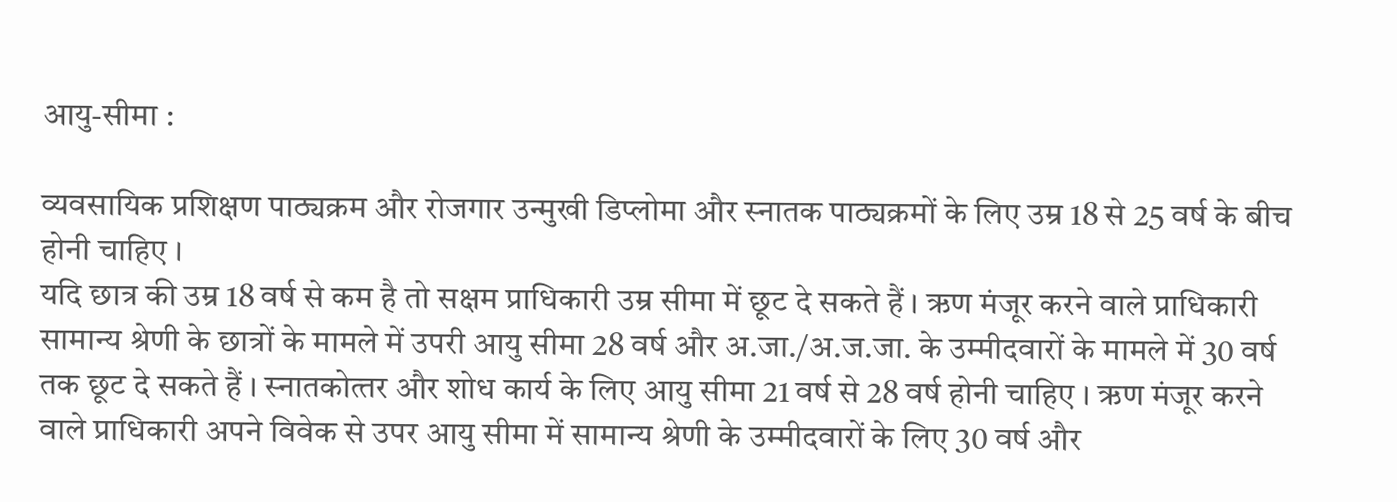आयु-सीमा :

व्यवसायिक प्रशिक्षण पाठ्यक्रम और रोजगार उन्‍मुखी डिप्‍लोमा और स्‍नातक पाठ्यक्रमों के लिए उम्र 18 से 25 वर्ष के बीच होनी चाहिए ।
यदि छात्र की उम्र 18 वर्ष से कम है तो सक्षम प्राधिकारी उम्र सीमा में छूट दे सकते हैं । ऋण मंजूर करने वाले प्राधिकारी सामान्‍य श्रेणी के छात्रों के मामले में उपरी आयु सीमा 28 वर्ष और अ.जा./अ.ज.जा. के उम्‍मीदवारों के मामले में 30 वर्ष तक छूट दे सकते हैं । स्‍नातकोत्‍तर और शोध कार्य के लिए आयु सीमा 21 वर्ष से 28 वर्ष होनी चाहिए । ऋण मंजूर करने वाले प्राधिकारी अपने विवेक से उपर आयु सीमा में सामान्‍य श्रेणी के उम्‍मीदवारों के लिए 30 वर्ष और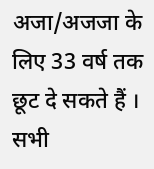अजा/अजजा के लिए 33 वर्ष तक छूट दे सकते हैं । सभी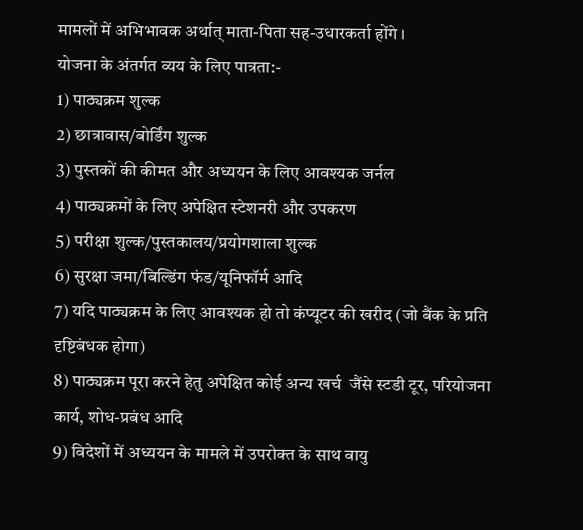मामलों में अभिभावक अर्थात् माता-पिता सह-उधारकर्ता होंगे ।
योजना के अंतर्गत व्‍यय के लिए पात्रता:-
1) पाठ्यक्रम शुल्‍क
2) छात्रावास/बोर्डिंग शुल्‍क
3) पुस्‍तकों की कीमत और अध्‍ययन के लिए आवश्‍यक जर्नल
4) पाठ्यक्रमों के लिए अपेक्षित स्‍टेशनरी और उपकरण
5) परीक्षा शुल्‍क/पुस्‍तकालय/प्रयोगशाला शुल्‍क
6) सुरक्षा जमा/बिल्डिंग फंड/यूनिफॉर्म आदि
7) यदि पाठ्यक्रम के लिए आवश्‍यक हो तो कंप्‍यूटर की खरीद (जो बैंक के प्रति दृष्टिबंधक होगा)
8) पाठ्यक्रम पूरा करने हेतु अपेक्षित कोई अन्‍य खर्च  जैंसे स्‍टडी टूर, परियोजना कार्य, शोध-प्रबंध आदि
9) विदेशों में अध्‍ययन के मामले में उपरोक्‍त के साथ वायु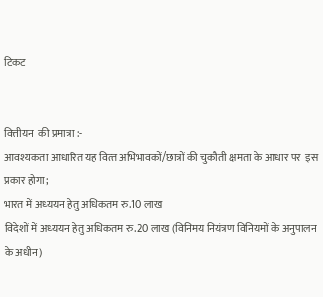टिकट


वित्तीयन  की प्रमात्रा :-
आवश्यकता आधारित यह वित्‍त अभिभावकों/छात्रों की चुकौती क्षमता के आधार पर  इस प्रकार होगा;
भारत में अध्‍ययन हेतु अधिकतम रु.10 लाख
विदेशों में अध्‍ययन हेतु अधिकतम रु.20 लाख (विनिमय नियंत्रण विनियमों के अनुपालन के अधीन)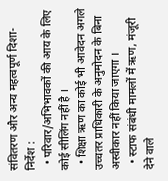संवितरण और अन्‍य महत्‍वपूर्ण दिशा-निर्देश :
  • परिवार/अभिभावकों की आय के लिए कोई सीलिंग नहीं है ।
  • शिक्षा ऋण का कोई भी आवेदन अगले उच्‍चतर प्राधिकारी के अनुमोदन के बिना अस्‍वीकार नहीं किया जाएगा ।
  • स्‍टाफ संबंधी मामलों में ऋण, मंजूरी देने वाले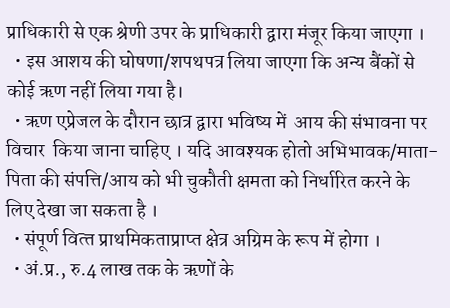प्राधिकारी से एक श्रेणी उपर के प्राधिकारी द्वारा मंजूर किया जाएगा ।
  • इस आशय की घोषणा/शपथपत्र लिया जाएगा कि अन्‍य बैंकों से कोई ऋण नहीं लिया गया है।
  • ऋण एप्रेजल के दौरान छात्र द्वारा भविष्‍य में  आय की संभावना पर विचार  किया जाना चाहिए । यदि आवश्‍यक होतो अभिभावक/माता-पिता की संपत्ति/आय को भी चुकौती क्षमता को निर्धारित करने के लिए देखा जा सकता है ।
  • संपूर्ण वित्‍त प्राथमिकताप्राप्‍त क्षेत्र अग्रिम के रूप में होगा ।
  • अं.प्र., रु.4 लाख तक के ऋणों के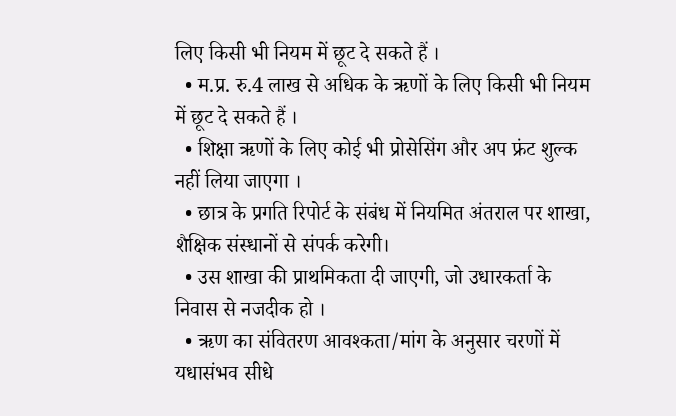लिए किसी भी नियम में छूट दे सकते हैं ।
  • म.प्र. रु.4 लाख से अधिक के ऋणों के लिए किसी भी नियम में छूट दे सकते हैं ।
  • शिक्षा ऋणों के लिए कोई भी प्रोसेसिंग और अप फ्रंट शुल्‍क नहीं लिया जाएगा ।
  • छात्र के प्रगति रिपोर्ट के संबंध में नियमित अंतराल पर शाखा, शैक्षिक संस्‍धानों से संपर्क करेगी।
  • उस शाखा की प्राथमिकता दी जाएगी, जो उधारकर्ता के निवास से नजदीक हो ।
  • ऋण का संवितरण आवश्‍कता/मांग के अनुसार चरणों में यधासंभव सीधे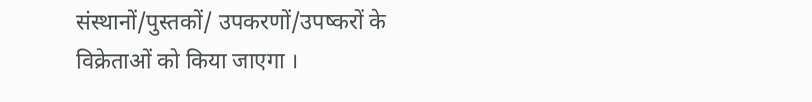संस्‍थानों/पुस्‍तकों/ उपकरणों/उपष्करों के विक्रेताओं को किया जाएगा ।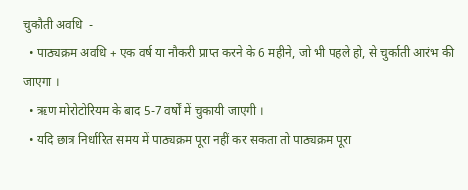चुकौती अवधि  -
  • पाठ्यक्रम अवधि + एक वर्ष या नौकरी प्राप्‍त करने के 6 महीने, जो भी पहले हो, से चुर्काती आरंभ की जाएगा ।
  • ऋण मोरोटोरियम के बाद 5-7 वर्षों में चुकायी जाएगी ।
  • यदि छात्र निर्धारित समय में पाठ्यक्रम पूरा नहीं कर सकता तो पाठ्यक्रम पूरा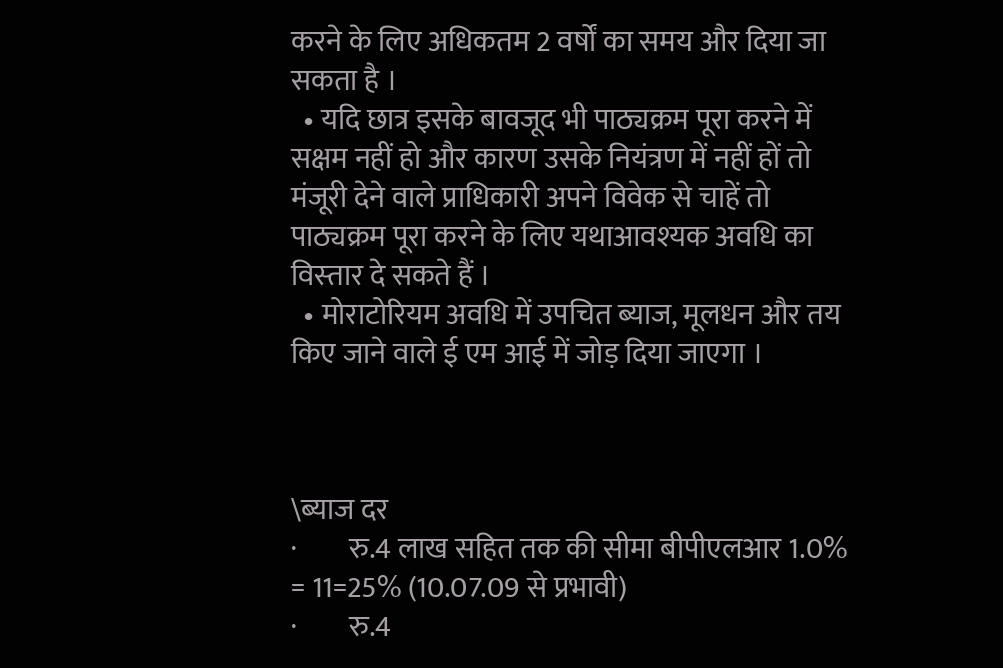करने के लिए अधिकतम 2 वर्षों का समय और दिया जा सकता है ।
  • यदि छात्र इसके बावजूद भी पाठ्यक्रम पूरा करने में सक्षम नहीं हो और कारण उसके नियंत्रण में नहीं हों तो मंजूरी देने वाले प्राधिकारी अपने विवेक से चाहें तो पाठ्यक्रम पूरा करने के लिए यथाआवश्‍यक अवधि का विस्‍तार दे सकते हैं ।
  • मोराटोरियम अवधि में उपचित ब्‍याज, मूलधन और तय किए जाने वाले ई एम आई में जोड़ दिया जाएगा ।



\ब्‍याज दर
·         रु.4 लाख सहित तक की सीमा बीपीएलआर 1.0%
= 11=25% (10.07.09 से प्रभावी)
·         रु.4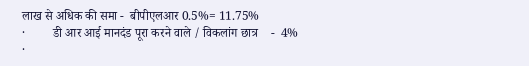लाख से अधिक की समा -  बीपीएलआर 0.5%= 11.75%
·         डी आर आई मानदंड पूरा करने वाले / विकलांग छात्र    -  4%
·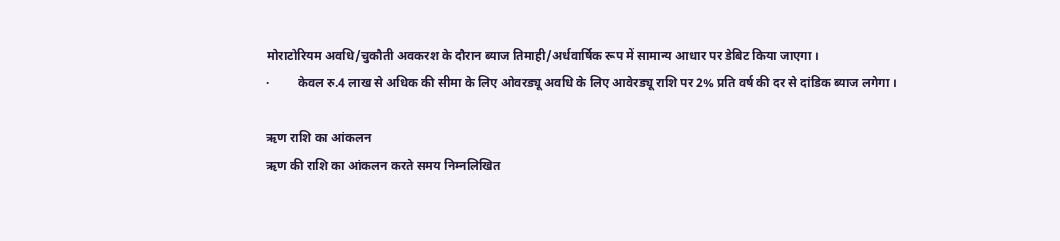मोराटोरियम अवधि/चुकौती अवकरश के दौरान ब्‍याज तिमाही/अर्धवार्षिक रूप में सामान्‍य आधार पर डेबिट किया जाएगा ।
·         केवल रु.4 लाख से अधिक की सीमा के लिए ओवरड्यू अवधि के लिए आवेरड्यू राशि पर 2% प्रति वर्ष की दर से दांडिक ब्‍याज लगेगा ।

ऋण राशि का आंकलन
ऋण की राशि का आंकलन करते समय निम्‍नलिखित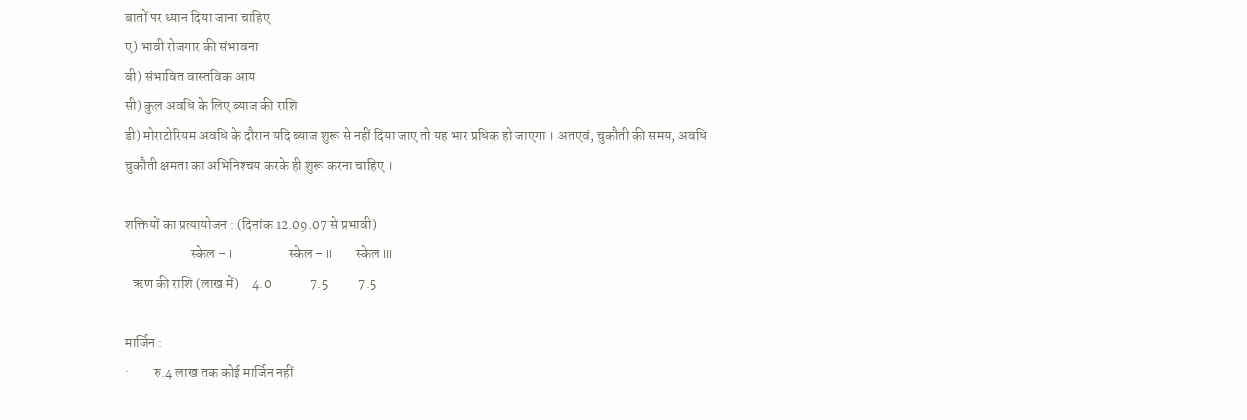बातों पर ध्‍यान दिया जाना चाहिए
ए) भावी रोजगार की संभावना
बी) संभावित वास्‍तविक आय
सी) कुल अवधि के लिए ब्‍याज की राशि
डी) मोराटोरियम अवधि के दौरान यदि ब्‍याज शुरू से नहीं दिया जाए तो यह भार प्रधिक हो जाएगा । अतएवं, चुकौती की समय, अवधि चुकौती क्षमता का अभिनिश्‍चय करके ही शुरू करना चाहिए ।

शक्तियों का प्रत्यायोजन : (दिनांक 12.09.07 से प्रभावी)
                        स्‍केल – I                   स्‍केल – II        स्‍केल III
   ऋण की राशि (लाख में)     4.0              7.5           7.5

मार्जिन :
·         रु.4 लाख तक कोई मार्जिन नहीं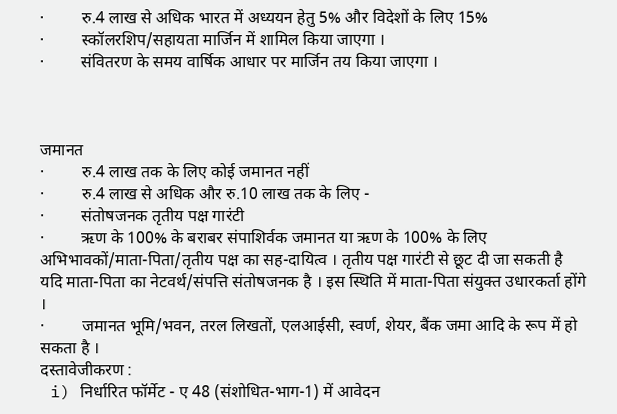·         रु.4 लाख से अधिक भारत में अध्‍ययन हेतु 5% और विदेशों के लिए 15%
·         स्‍कॉलरशिप/सहायता मार्जिन में शामिल किया जाएगा ।
·         संवितरण के समय वार्षिक आधार पर मार्जिन तय किया जाएगा ।



जमानत
·         रु.4 लाख तक के लिए कोई जमानत नहीं
·         रु.4 लाख से अधिक और रु.10 लाख तक के लिए -
·         संतोषजनक तृतीय पक्ष गारंटी
·         ऋण के 100% के बराबर संपाशिर्वक जमानत या ऋण के 100% के लिए अभिभावकों/माता-पिता/तृतीय पक्ष का सह-दायित्‍व । तृतीय पक्ष गारंटी से छूट दी जा सकती है यदि माता-पिता का नेटवर्थ/संपत्ति संतोषजनक है । इस स्थिति में माता-पिता संयुक्‍त उधारकर्ता होंगे ।
·         जमानत भूमि/भवन, तरल लिखतों, एलआईसी, स्‍वर्ण, शेयर, बैंक जमा आदि के रूप में हो सकता है ।
दस्‍तावेजीकरण :
 i) निर्धारित फॉर्मेट - ए 48 (संशोधित-भाग-1) में आवेदन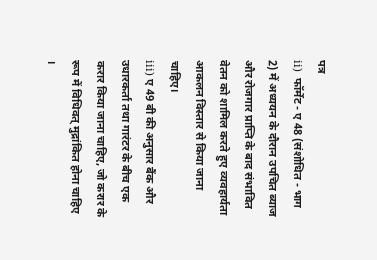पत्र
ii)  फॉर्मेट - ए 48 (संशोधित - भाग 2) में अध्‍ययन के दौरान उपचित ब्‍याज और रोजगार प्राप्ति के बाद संभावित वेतन को शामिल करते हुए व्‍यवहार्यता आकलन विस्‍तार से किया जाना चाहिए।
iii) ए 49 बी की अनुसार बैंक और उधारकर्ता तथा गारंटर के बीच एक करार किया जाना चाहिए, जो करार के रूप में विधिवत् मुद्रांकित होना चाहिए ।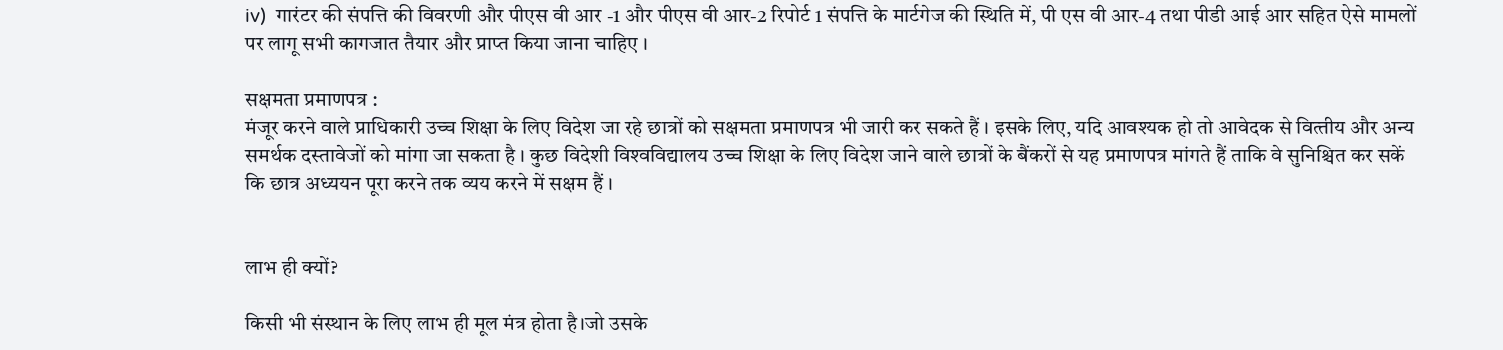iv)  गारंटर की संपत्ति की विवरणी और पीएस वी आर -1 और पीएस वी आर-2 रिपोर्ट 1 संपत्ति के मार्टगेज की स्थिति में, पी एस वी आर-4 तथा पीडी आई आर सहित ऐसे मामलों पर लागू सभी कागजात तैयार और प्राप्‍त किया जाना चाहिए ।

सक्षमता प्रमाणपत्र :
मंजूर करने वाले प्राधिकारी उच्‍च शिक्षा के लिए विदेश जा रहे छात्रों को सक्षमता प्रमाणपत्र भी जारी कर सकते हैं । इसके लिए, यदि आवश्‍यक हो तो आवेदक से वित्‍तीय और अन्‍य समर्थक दस्‍तावेजों को मांगा जा सकता है । कुछ विदेशी विश्‍वविद्यालय उच्‍च शिक्षा के लिए विदेश जाने वाले छात्रों के बैंकरों से यह प्रमाणपत्र मांगते हैं ताकि वे सुनिश्चित कर सकें कि छात्र अध्‍ययन पूरा करने तक व्‍यय करने में सक्षम हैं ।


लाभ ही क्यों?

किसी भी संस्थान के लिए लाभ ही मूल मंत्र होता है।जो उसके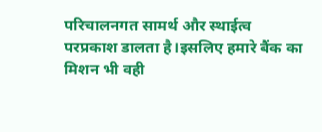परिचालनगत सामर्थ और स्थाईत्व परप्रकाश डालता है।इसलिए हमारे बैंक का मिशन भी वही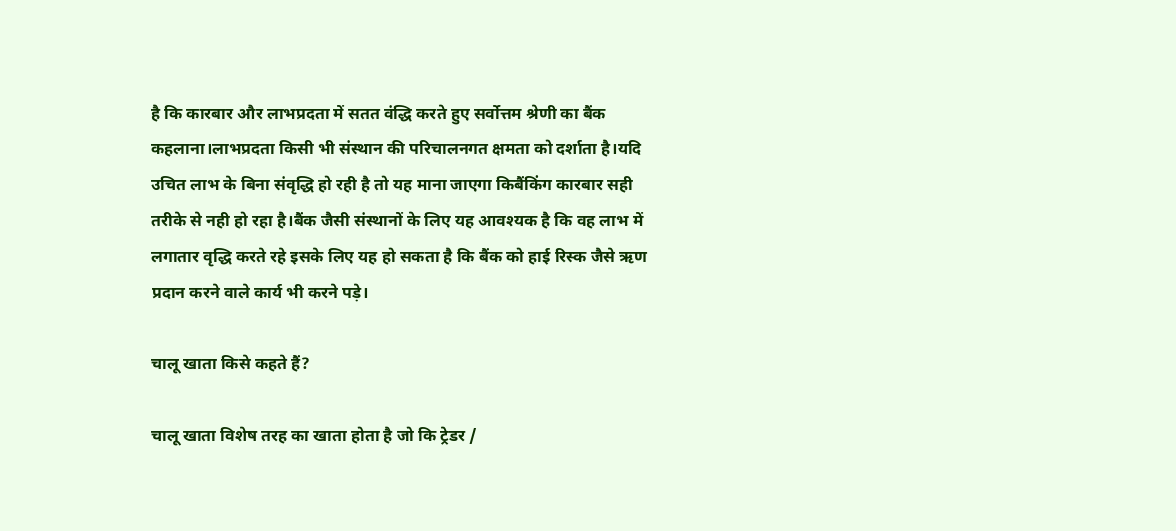है कि कारबार और लाभप्रदता में सतत वंद्धि करते हुए सर्वोत्तम श्रेणी का बैंक कहलाना।लाभप्रदता किसी भी संस्थान की परिचालनगत क्षमता को दर्शाता है।यदि उचित लाभ के बिना संवृद्धि हो रही है तो यह माना जाएगा किबैंकिंग कारबार सही तरीके से नही हो रहा है।बैंक जैसी संस्थानों के लिए यह आवश्यक है कि वह लाभ में लगातार वृद्धि करते रहे इसके लिए यह हो सकता है कि बैंक को हाई रिस्क जैसे ऋण प्रदान करने वाले कार्य भी करने पड़े।

चालू खाता किसे कहते हैं?

चालू खाता विशेष तरह का खाता होता है जो कि ट्रेडर /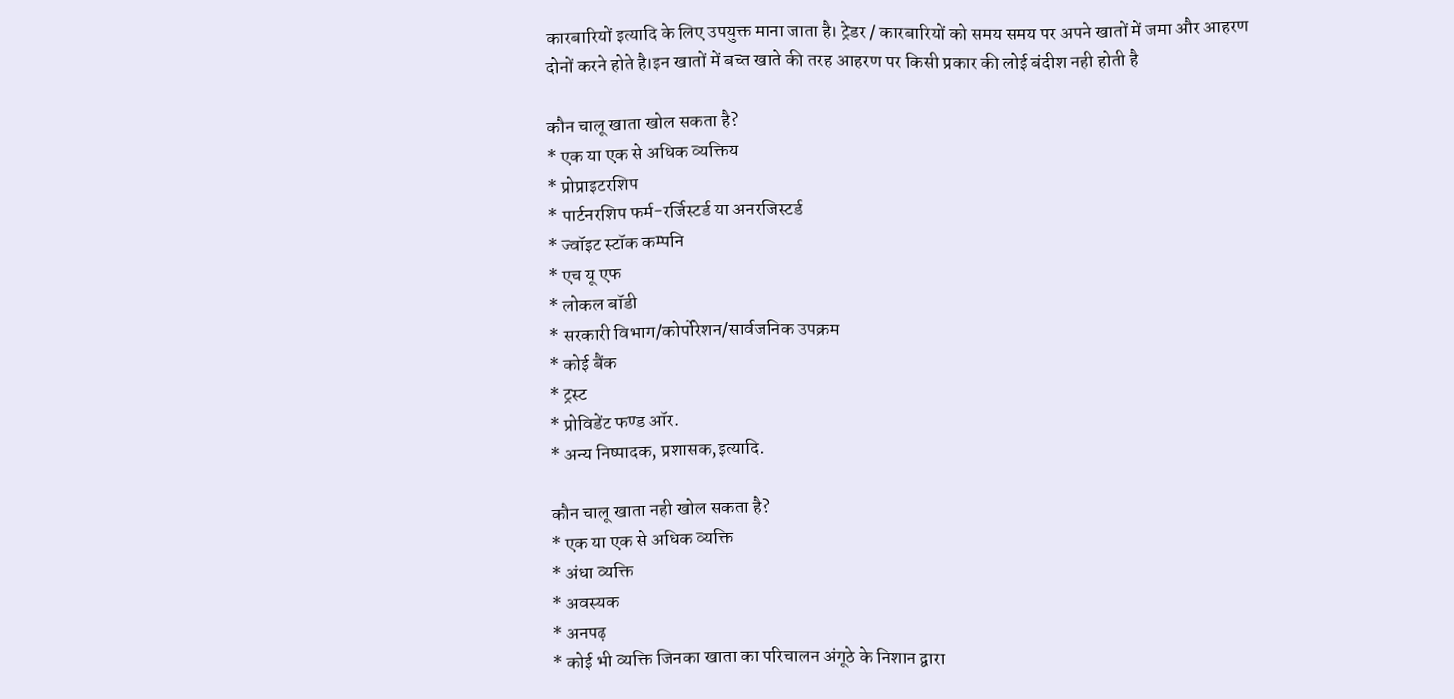कारबारियों इत्यादि के लिए उपयुक्त माना जाता है। ट्रेडर / कारबारियों को समय समय पर अपने खातों में जमा और आहरण दोनों करने होते है।इन खातों में बच्त खाते की तरह आहरण पर किसी प्रकार की लोई बंदीश नही होती है

कौन चालू खाता खोल सकता है?
* एक या एक से अधिक व्यक्तिय
* प्रोप्राइटरशिप
* पार्टनरशिप फर्म-रर्जिस्टर्ड या अनरजिस्टर्ड
* ज्वॉइट स्टॉक कम्पनि
* एच यू एफ
* लोकल बॉडी
* सरकारी विभाग/कोर्पोरेशन/सार्वजनिक उपक्रम
* कोई बैंक
* ट्रस्ट
* प्रोविडेंट फण्ड ऑर.
* अन्य निष्पादक, प्रशासक,इत्यादि.

कौन चालू खाता नही खोल सकता है?
* एक या एक से अधिक व्यक्ति
* अंधा व्यक्ति
* अवस्यक
* अनपढ़
* कोई भी व्यक्ति जिनका खाता का परिचालन अंगूठे के निशान द्वारा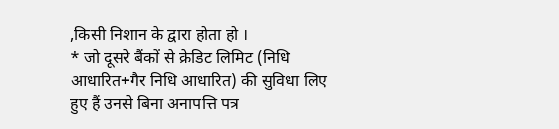,किसी निशान के द्वारा होता हो ।
* जो दूसरे बैंकों से क्रेडिट लिमिट (निधि आधारित+गैर निधि आधारित) की सुविधा लिए हुए हैं उनसे बिना अनापत्ति पत्र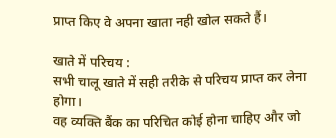प्राप्त किए वे अपना खाता नही खोल सकते हैं।

खाते में परिचय :
सभी चालू खाते में सही तरीके से परिचय प्राप्त कर लेना होगा।
वह व्यक्ति बैंक का परिचित कोई होना चाहिए और जो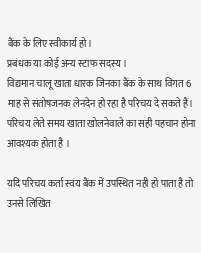बैंक के लिए स्वीकार्य हो।
प्रबंधक या कोई अन्य स्टाफ सदस्य ।
विद्यमान चालू खाता धारक जिनका बैंक के साथ विगत 6 माह से संतोषजनक लेनदेन हो रहा है परिचय दे सकते हैं।
परिचय लेते समय खाता खोलनेवाले का सही पहचान होना आवश्यक होता है ।

यदि परिचय कर्ता स्वंय बैंक में उपस्थित नही हो पाता है तो उनसे लिखित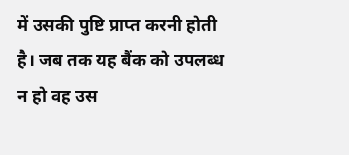में उसकी पुष्टि प्राप्त करनी होती है। जब तक यह बैंक को उपलब्ध न हो वह उस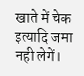खाते में चेक इत्यादि जमा नही लेगें।